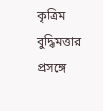কৃত্রিম বুদ্ধিমত্তার প্রসঙ্গে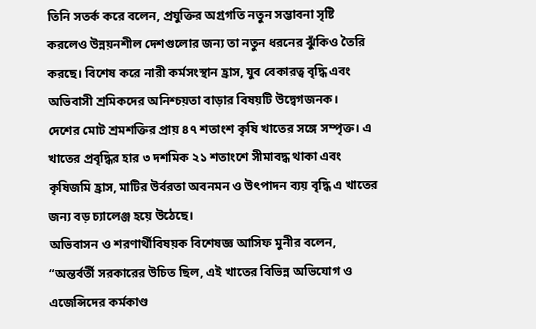তিনি সতর্ক করে বলেন, প্রযুক্তির অগ্রগতি নতুন সম্ভাবনা সৃষ্টি করলেও উন্নয়নশীল দেশগুলোর জন্য তা নতুন ধরনের ঝুঁকিও তৈরি করছে। বিশেষ করে নারী কর্মসংস্থান হ্রাস, যুব বেকারত্ব বৃদ্ধি এবং অভিবাসী শ্রমিকদের অনিশ্চয়তা বাড়ার বিষয়টি উদ্বেগজনক।
দেশের মোট শ্রমশক্তির প্রায় ৪৭ শতাংশ কৃষি খাতের সঙ্গে সম্পৃক্ত। এ খাতের প্রবৃদ্ধির হার ৩ দশমিক ২১ শতাংশে সীমাবদ্ধ থাকা এবং কৃষিজমি হ্রাস, মাটির উর্বরতা অবনমন ও উৎপাদন ব্যয় বৃদ্ধি এ খাতের জন্য বড় চ্যালেঞ্জ হয়ে উঠেছে।
অভিবাসন ও শরণার্থীবিষয়ক বিশেষজ্ঞ আসিফ মুনীর বলেন, “অন্তর্বর্তী সরকারের উচিত ছিল, এই খাতের বিভিন্ন অভিযোগ ও এজেন্সিদের কর্মকাণ্ড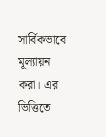সার্বিকভাবে মূল্যায়ন করা। এর ভিত্তিতে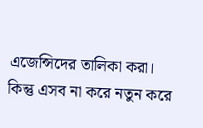এজেন্সিদের তালিকা করা। কিন্তু এসব না করে নতুন করে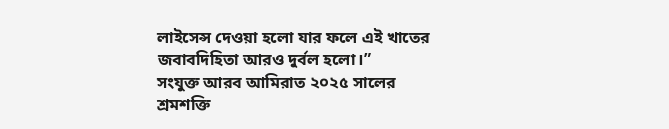লাইসেন্স দেওয়া হলো যার ফলে এই খাতের জবাবদিহিতা আরও দুর্বল হলো।”
সংযুক্ত আরব আমিরাত ২০২৫ সালের শ্রমশক্তি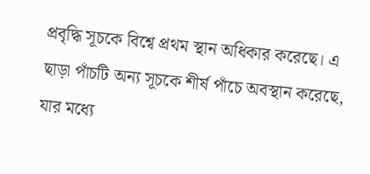প্রবৃদ্ধি সূচকে বিশ্বে প্রথম স্থান অধিকার করেছে। এ ছাড়া পাঁচটি অন্য সূচকে শীর্ষ পাঁচে অবস্থান করেছে, যার মধ্যে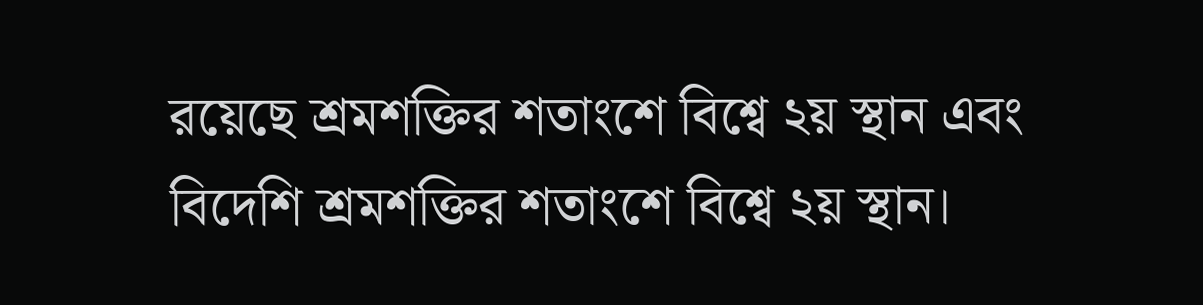রয়েছে শ্রমশক্তির শতাংশে বিশ্বে ২য় স্থান এবং বিদেশি শ্রমশক্তির শতাংশে বিশ্বে ২য় স্থান।